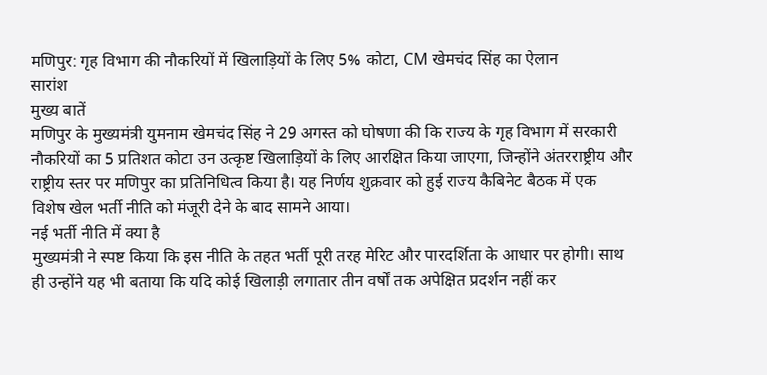मणिपुर: गृह विभाग की नौकरियों में खिलाड़ियों के लिए 5% कोटा, CM खेमचंद सिंह का ऐलान
सारांश
मुख्य बातें
मणिपुर के मुख्यमंत्री युमनाम खेमचंद सिंह ने 29 अगस्त को घोषणा की कि राज्य के गृह विभाग में सरकारी नौकरियों का 5 प्रतिशत कोटा उन उत्कृष्ट खिलाड़ियों के लिए आरक्षित किया जाएगा, जिन्होंने अंतरराष्ट्रीय और राष्ट्रीय स्तर पर मणिपुर का प्रतिनिधित्व किया है। यह निर्णय शुक्रवार को हुई राज्य कैबिनेट बैठक में एक विशेष खेल भर्ती नीति को मंजूरी देने के बाद सामने आया।
नई भर्ती नीति में क्या है
मुख्यमंत्री ने स्पष्ट किया कि इस नीति के तहत भर्ती पूरी तरह मेरिट और पारदर्शिता के आधार पर होगी। साथ ही उन्होंने यह भी बताया कि यदि कोई खिलाड़ी लगातार तीन वर्षों तक अपेक्षित प्रदर्शन नहीं कर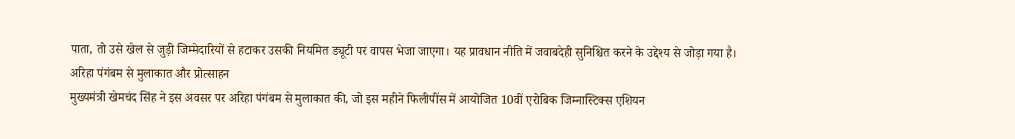पाता, तो उसे खेल से जुड़ी जिम्मेदारियों से हटाकर उसकी नियमित ड्यूटी पर वापस भेजा जाएगा। यह प्रावधान नीति में जवाबदेही सुनिश्चित करने के उद्देश्य से जोड़ा गया है।
अरिहा पंगंबम से मुलाकात और प्रोत्साहन
मुख्यमंत्री खेमचंद सिंह ने इस अवसर पर अरिहा पंगंबम से मुलाकात की, जो इस महीने फिलीपींस में आयोजित 10वीं एरोबिक जिम्नास्टिक्स एशियन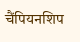चैंपियनशिप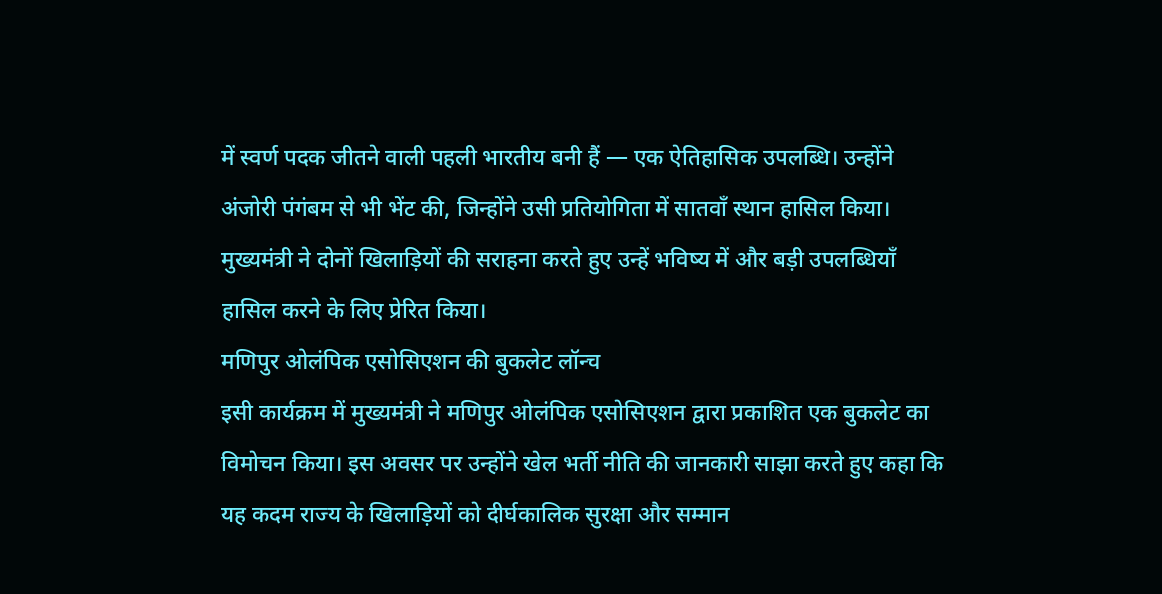में स्वर्ण पदक जीतने वाली पहली भारतीय बनी हैं — एक ऐतिहासिक उपलब्धि। उन्होंने अंजोरी पंगंबम से भी भेंट की, जिन्होंने उसी प्रतियोगिता में सातवाँ स्थान हासिल किया। मुख्यमंत्री ने दोनों खिलाड़ियों की सराहना करते हुए उन्हें भविष्य में और बड़ी उपलब्धियाँ हासिल करने के लिए प्रेरित किया।
मणिपुर ओलंपिक एसोसिएशन की बुकलेट लॉन्च
इसी कार्यक्रम में मुख्यमंत्री ने मणिपुर ओलंपिक एसोसिएशन द्वारा प्रकाशित एक बुकलेट का विमोचन किया। इस अवसर पर उन्होंने खेल भर्ती नीति की जानकारी साझा करते हुए कहा कि यह कदम राज्य के खिलाड़ियों को दीर्घकालिक सुरक्षा और सम्मान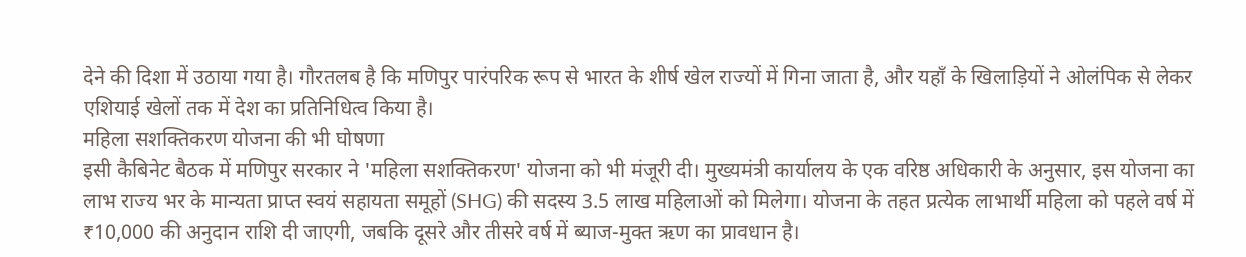देने की दिशा में उठाया गया है। गौरतलब है कि मणिपुर पारंपरिक रूप से भारत के शीर्ष खेल राज्यों में गिना जाता है, और यहाँ के खिलाड़ियों ने ओलंपिक से लेकर एशियाई खेलों तक में देश का प्रतिनिधित्व किया है।
महिला सशक्तिकरण योजना की भी घोषणा
इसी कैबिनेट बैठक में मणिपुर सरकार ने 'महिला सशक्तिकरण' योजना को भी मंजूरी दी। मुख्यमंत्री कार्यालय के एक वरिष्ठ अधिकारी के अनुसार, इस योजना का लाभ राज्य भर के मान्यता प्राप्त स्वयं सहायता समूहों (SHG) की सदस्य 3.5 लाख महिलाओं को मिलेगा। योजना के तहत प्रत्येक लाभार्थी महिला को पहले वर्ष में ₹10,000 की अनुदान राशि दी जाएगी, जबकि दूसरे और तीसरे वर्ष में ब्याज-मुक्त ऋण का प्रावधान है।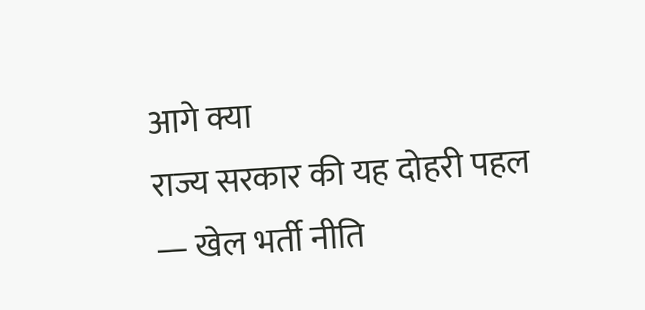आगे क्या
राज्य सरकार की यह दोहरी पहल — खेल भर्ती नीति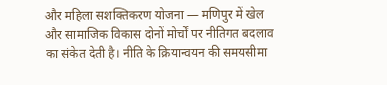और महिला सशक्तिकरण योजना — मणिपुर में खेल और सामाजिक विकास दोनों मोर्चों पर नीतिगत बदलाव का संकेत देती है। नीति के क्रियान्वयन की समयसीमा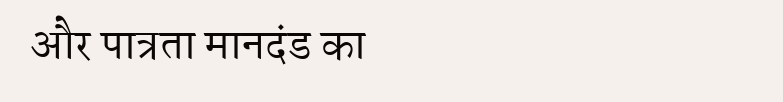और पात्रता मानदंड का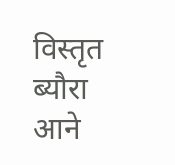विस्तृत ब्यौरा आने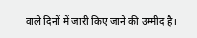वाले दिनों में जारी किए जाने की उम्मीद है।